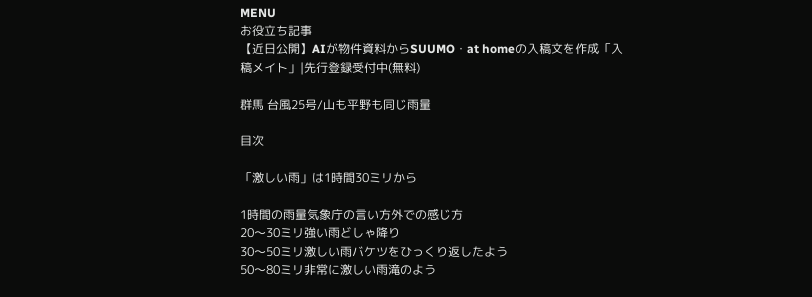MENU
お役立ち記事
【近日公開】AIが物件資料からSUUMO・at homeの入稿文を作成「入稿メイト」|先行登録受付中(無料)

群馬 台風25号/山も平野も同じ雨量

目次

「激しい雨」は1時間30ミリから

1時間の雨量気象庁の言い方外での感じ方
20〜30ミリ強い雨どしゃ降り
30〜50ミリ激しい雨バケツをひっくり返したよう
50〜80ミリ非常に激しい雨滝のよう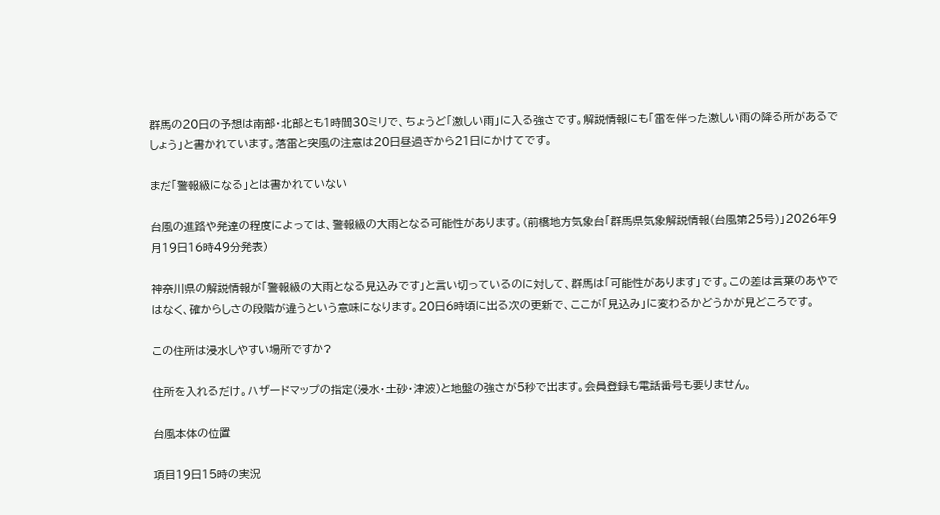群馬の20日の予想は南部・北部とも1時間30ミリで、ちょうど「激しい雨」に入る強さです。解説情報にも「雷を伴った激しい雨の降る所があるでしょう」と書かれています。落雷と突風の注意は20日昼過ぎから21日にかけてです。

まだ「警報級になる」とは書かれていない

台風の進路や発達の程度によっては、警報級の大雨となる可能性があります。(前橋地方気象台「群馬県気象解説情報(台風第25号)」2026年9月19日16時49分発表)

神奈川県の解説情報が「警報級の大雨となる見込みです」と言い切っているのに対して、群馬は「可能性があります」です。この差は言葉のあやではなく、確からしさの段階が違うという意味になります。20日6時頃に出る次の更新で、ここが「見込み」に変わるかどうかが見どころです。

この住所は浸水しやすい場所ですか?

住所を入れるだけ。ハザードマップの指定(浸水・土砂・津波)と地盤の強さが5秒で出ます。会員登録も電話番号も要りません。

台風本体の位置

項目19日15時の実況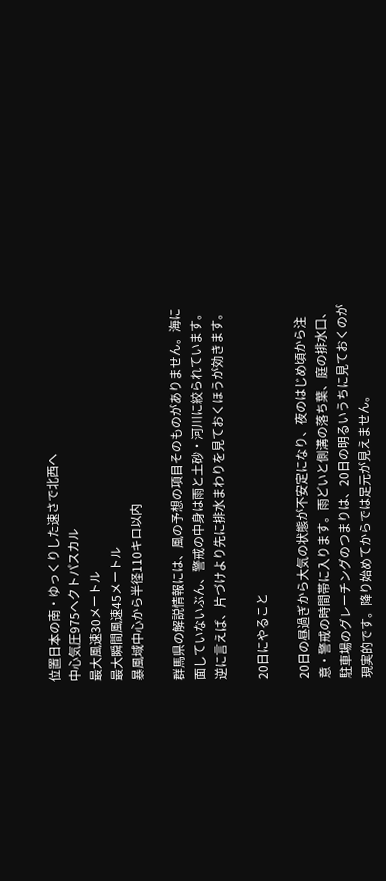位置日本の南・ゆっくりした速さで北西へ
中心気圧975ヘクトパスカル
最大風速30メートル
最大瞬間風速45メートル
暴風域中心から半径110キロ以内

群馬県の解説情報には、風の予想の項目そのものがありません。海に面していないぶん、警戒の中身は雨と土砂・河川に絞られています。逆に言えば、片づけより先に排水まわりを見ておくほうが効きます。

20日にやること

20日の昼過ぎから大気の状態が不安定になり、夜のはじめ頃から注意・警戒の時間帯に入ります。雨どいと側溝の落ち葉、庭の排水口、駐車場のグレーチングのつまりは、20日の明るいうちに見ておくのが現実的です。降り始めてからでは足元が見えません。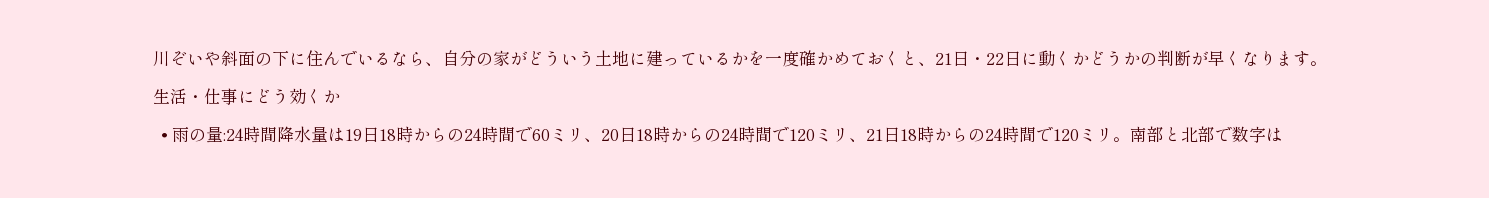川ぞいや斜面の下に住んでいるなら、自分の家がどういう土地に建っているかを一度確かめておくと、21日・22日に動くかどうかの判断が早くなります。

生活・仕事にどう効くか

  • 雨の量:24時間降水量は19日18時からの24時間で60ミリ、20日18時からの24時間で120ミリ、21日18時からの24時間で120ミリ。南部と北部で数字は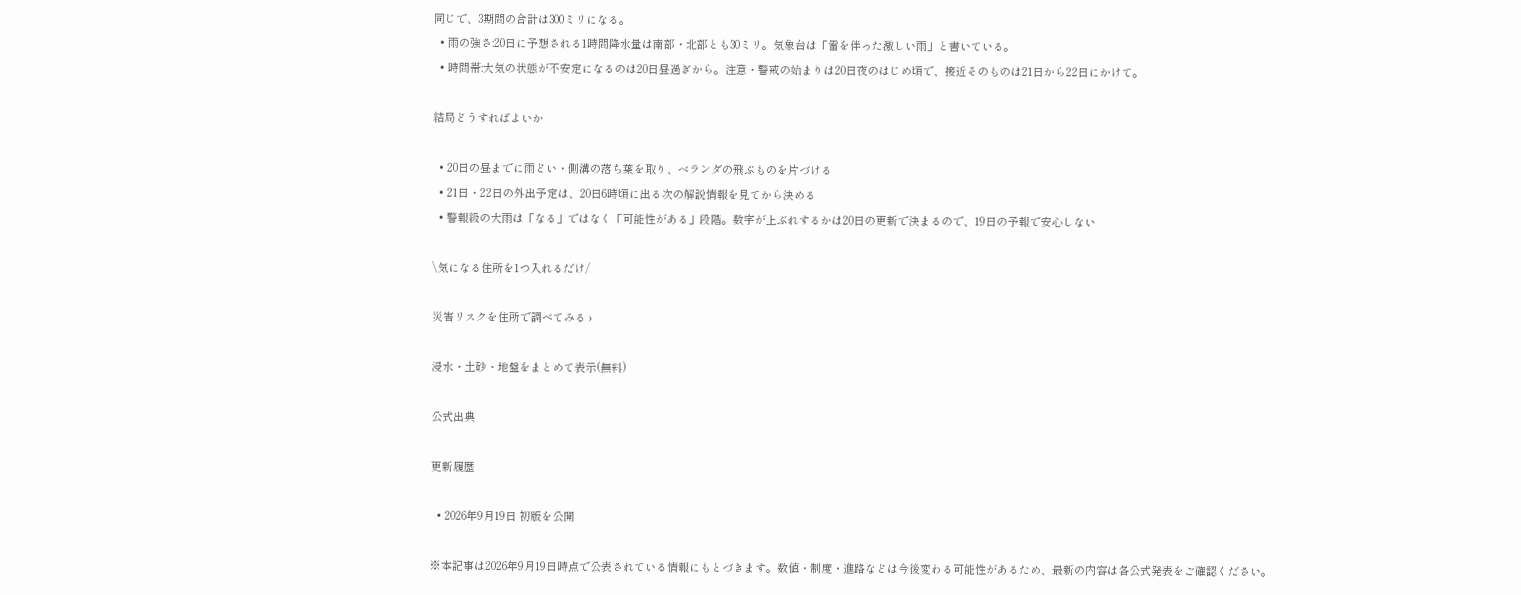同じで、3期間の合計は300ミリになる。
  • 雨の強さ:20日に予想される1時間降水量は南部・北部とも30ミリ。気象台は「雷を伴った激しい雨」と書いている。
  • 時間帯:大気の状態が不安定になるのは20日昼過ぎから。注意・警戒の始まりは20日夜のはじめ頃で、接近そのものは21日から22日にかけて。

結局どうすればよいか

  • 20日の昼までに雨どい・側溝の落ち葉を取り、ベランダの飛ぶものを片づける
  • 21日・22日の外出予定は、20日6時頃に出る次の解説情報を見てから決める
  • 警報級の大雨は「なる」ではなく「可能性がある」段階。数字が上ぶれするかは20日の更新で決まるので、19日の予報で安心しない

\気になる住所を1つ入れるだけ/

災害リスクを住所で調べてみる ›

浸水・土砂・地盤をまとめて表示(無料)

公式出典

更新履歴

  • 2026年9月19日 初版を公開

※本記事は2026年9月19日時点で公表されている情報にもとづきます。数値・制度・進路などは今後変わる可能性があるため、最新の内容は各公式発表をご確認ください。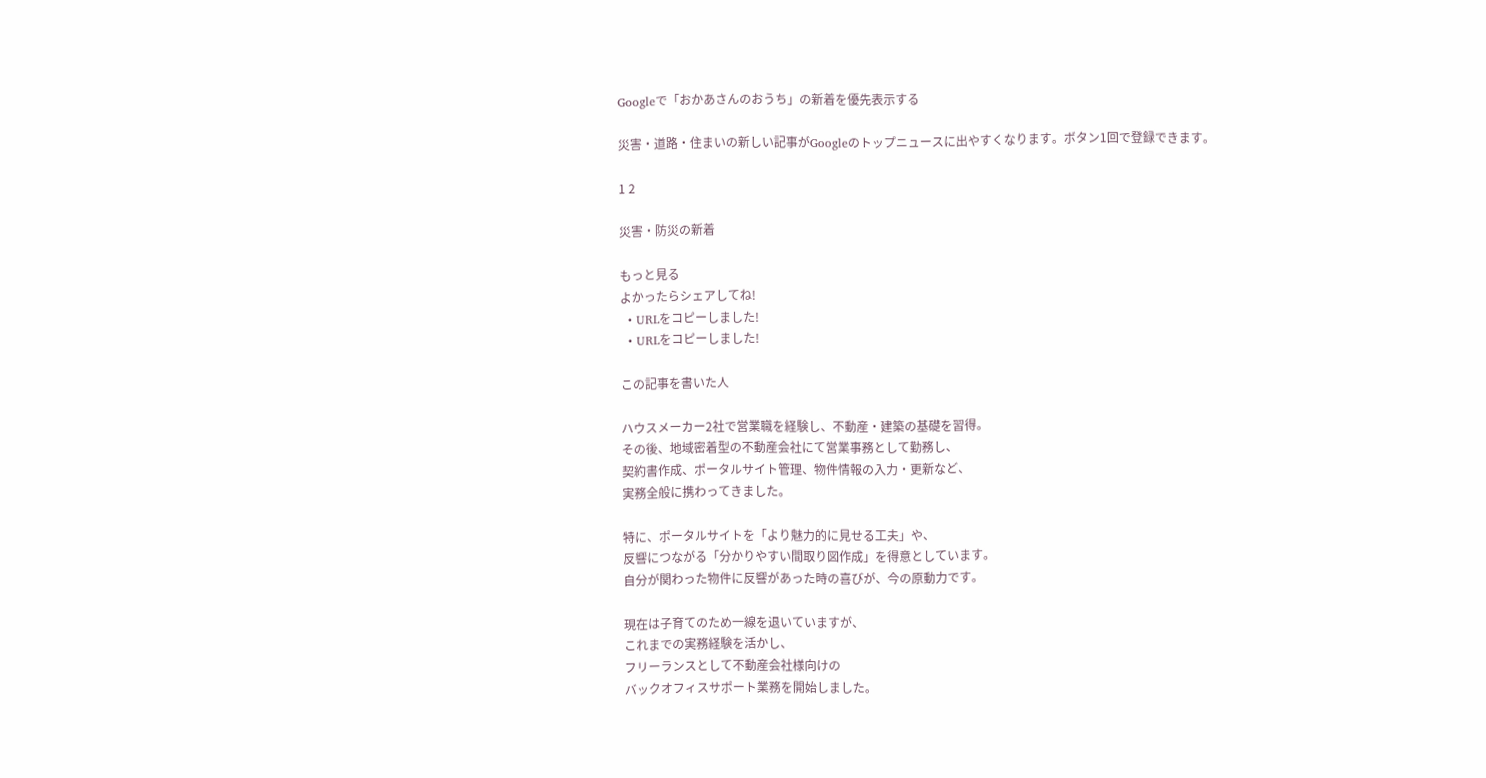Googleで「おかあさんのおうち」の新着を優先表示する

災害・道路・住まいの新しい記事がGoogleのトップニュースに出やすくなります。ボタン1回で登録できます。

1 2

災害・防災の新着

もっと見る
よかったらシェアしてね!
  • URLをコピーしました!
  • URLをコピーしました!

この記事を書いた人

ハウスメーカー2社で営業職を経験し、不動産・建築の基礎を習得。
その後、地域密着型の不動産会社にて営業事務として勤務し、
契約書作成、ポータルサイト管理、物件情報の入力・更新など、
実務全般に携わってきました。

特に、ポータルサイトを「より魅力的に見せる工夫」や、
反響につながる「分かりやすい間取り図作成」を得意としています。
自分が関わった物件に反響があった時の喜びが、今の原動力です。

現在は子育てのため一線を退いていますが、
これまでの実務経験を活かし、
フリーランスとして不動産会社様向けの
バックオフィスサポート業務を開始しました。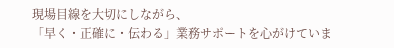現場目線を大切にしながら、
「早く・正確に・伝わる」業務サポートを心がけていま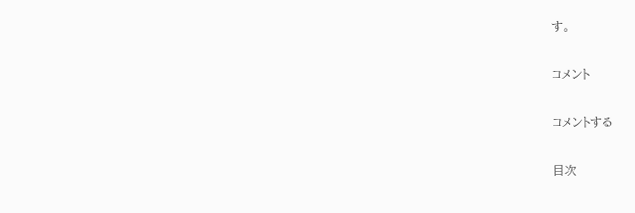す。

コメント

コメントする

目次